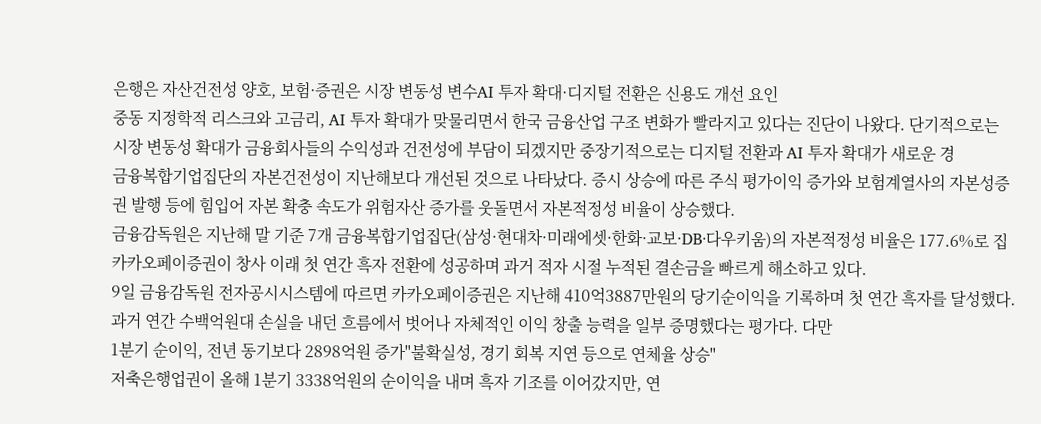은행은 자산건전성 양호, 보험·증권은 시장 변동성 변수AI 투자 확대·디지털 전환은 신용도 개선 요인
중동 지정학적 리스크와 고금리, AI 투자 확대가 맞물리면서 한국 금융산업 구조 변화가 빨라지고 있다는 진단이 나왔다. 단기적으로는 시장 변동성 확대가 금융회사들의 수익성과 건전성에 부담이 되겠지만 중장기적으로는 디지털 전환과 AI 투자 확대가 새로운 경
금융복합기업집단의 자본건전성이 지난해보다 개선된 것으로 나타났다. 증시 상승에 따른 주식 평가이익 증가와 보험계열사의 자본성증권 발행 등에 힘입어 자본 확충 속도가 위험자산 증가를 웃돌면서 자본적정성 비율이 상승했다.
금융감독원은 지난해 말 기준 7개 금융복합기업집단(삼성·현대차·미래에셋·한화·교보·DB·다우키움)의 자본적정성 비율은 177.6%로 집
카카오페이증권이 창사 이래 첫 연간 흑자 전환에 성공하며 과거 적자 시절 누적된 결손금을 빠르게 해소하고 있다.
9일 금융감독원 전자공시시스템에 따르면 카카오페이증권은 지난해 410억3887만원의 당기순이익을 기록하며 첫 연간 흑자를 달성했다. 과거 연간 수백억원대 손실을 내던 흐름에서 벗어나 자체적인 이익 창출 능력을 일부 증명했다는 평가다. 다만
1분기 순이익, 전년 동기보다 2898억원 증가"불확실성, 경기 회복 지연 등으로 연체율 상승"
저축은행업권이 올해 1분기 3338억원의 순이익을 내며 흑자 기조를 이어갔지만, 연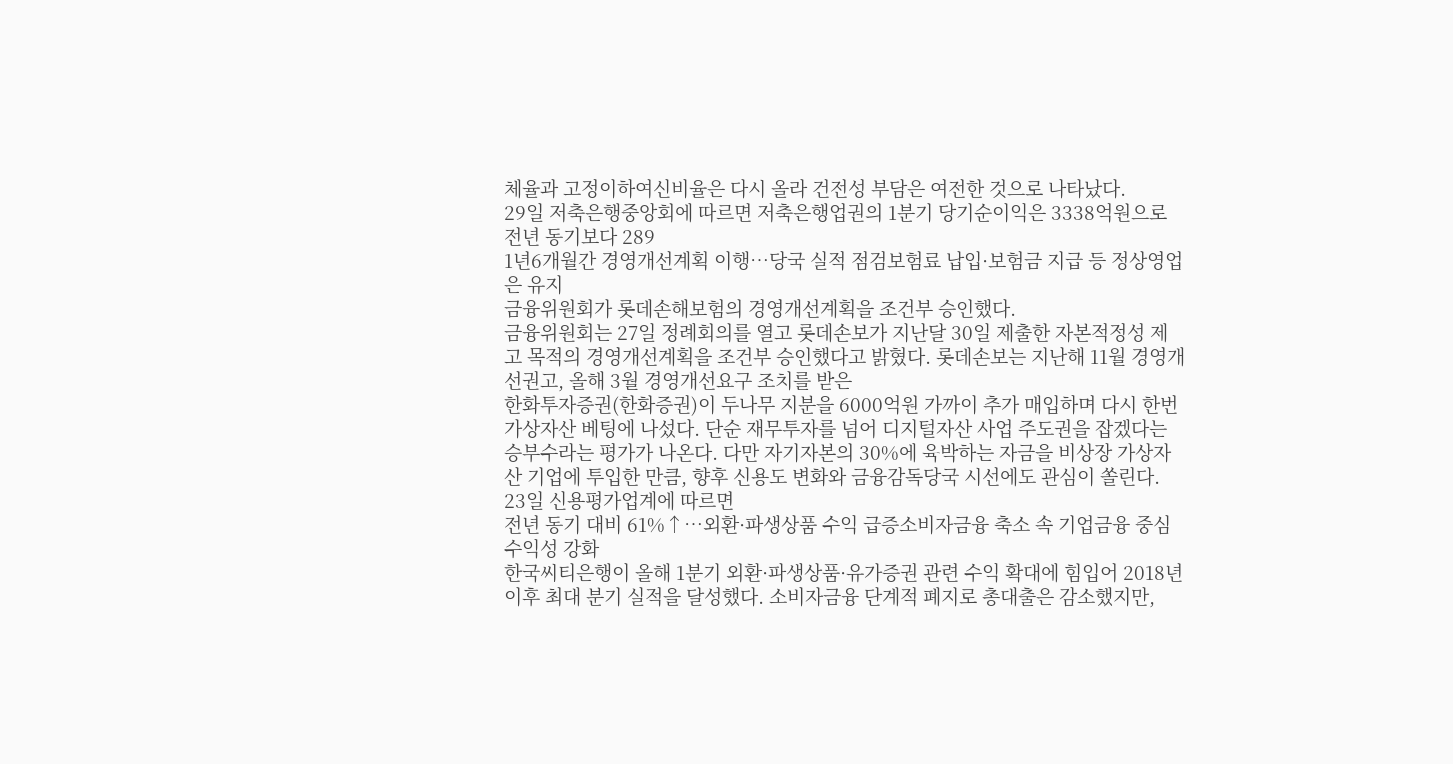체율과 고정이하여신비율은 다시 올라 건전성 부담은 여전한 것으로 나타났다.
29일 저축은행중앙회에 따르면 저축은행업권의 1분기 당기순이익은 3338억원으로 전년 동기보다 289
1년6개월간 경영개선계획 이행…당국 실적 점검보험료 납입·보험금 지급 등 정상영업은 유지
금융위원회가 롯데손해보험의 경영개선계획을 조건부 승인했다.
금융위원회는 27일 정례회의를 열고 롯데손보가 지난달 30일 제출한 자본적정성 제고 목적의 경영개선계획을 조건부 승인했다고 밝혔다. 롯데손보는 지난해 11월 경영개선권고, 올해 3월 경영개선요구 조치를 받은
한화투자증권(한화증권)이 두나무 지분을 6000억원 가까이 추가 매입하며 다시 한번 가상자산 베팅에 나섰다. 단순 재무투자를 넘어 디지털자산 사업 주도권을 잡겠다는 승부수라는 평가가 나온다. 다만 자기자본의 30%에 육박하는 자금을 비상장 가상자산 기업에 투입한 만큼, 향후 신용도 변화와 금융감독당국 시선에도 관심이 쏠린다.
23일 신용평가업계에 따르면
전년 동기 대비 61%↑⋯외환·파생상품 수익 급증소비자금융 축소 속 기업금융 중심 수익성 강화
한국씨티은행이 올해 1분기 외환·파생상품·유가증권 관련 수익 확대에 힘입어 2018년 이후 최대 분기 실적을 달성했다. 소비자금융 단계적 폐지로 총대출은 감소했지만,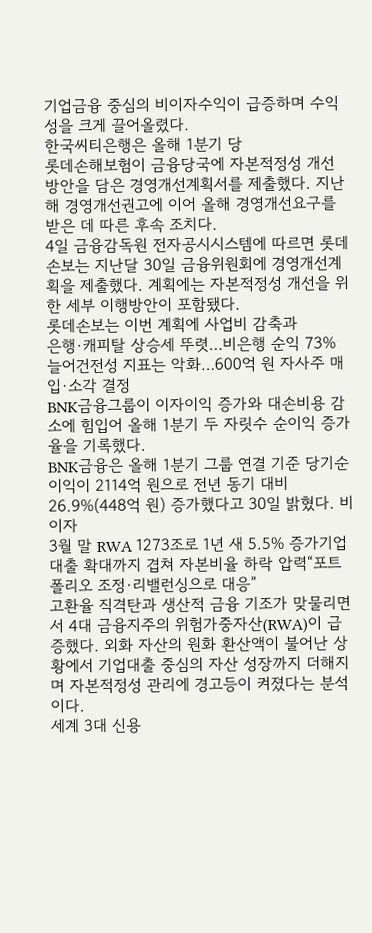기업금융 중심의 비이자수익이 급증하며 수익성을 크게 끌어올렸다.
한국씨티은행은 올해 1분기 당
롯데손해보험이 금융당국에 자본적정성 개선 방안을 담은 경영개선계획서를 제출했다. 지난해 경영개선권고에 이어 올해 경영개선요구를 받은 데 따른 후속 조치다.
4일 금융감독원 전자공시시스템에 따르면 롯데손보는 지난달 30일 금융위원회에 경영개선계획을 제출했다. 계획에는 자본적정성 개선을 위한 세부 이행방안이 포함됐다.
롯데손보는 이번 계획에 사업비 감축과
은행·캐피탈 상승세 뚜렷…비은행 순익 73% 늘어건전성 지표는 악화…600억 원 자사주 매입·소각 결정
BNK금융그룹이 이자이익 증가와 대손비용 감소에 힘입어 올해 1분기 두 자릿수 순이익 증가율을 기록했다.
BNK금융은 올해 1분기 그룹 연결 기준 당기순이익이 2114억 원으로 전년 동기 대비 26.9%(448억 원) 증가했다고 30일 밝혔다. 비이자
3월 말 RWA 1273조로 1년 새 5.5% 증가기업대출 확대까지 겹쳐 자본비율 하락 압력“포트폴리오 조정·리밸런싱으로 대응”
고환율 직격탄과 생산적 금융 기조가 맞물리면서 4대 금융지주의 위험가중자산(RWA)이 급증했다. 외화 자산의 원화 환산액이 불어난 상황에서 기업대출 중심의 자산 성장까지 더해지며 자본적정성 관리에 경고등이 켜졌다는 분석이다.
세계 3대 신용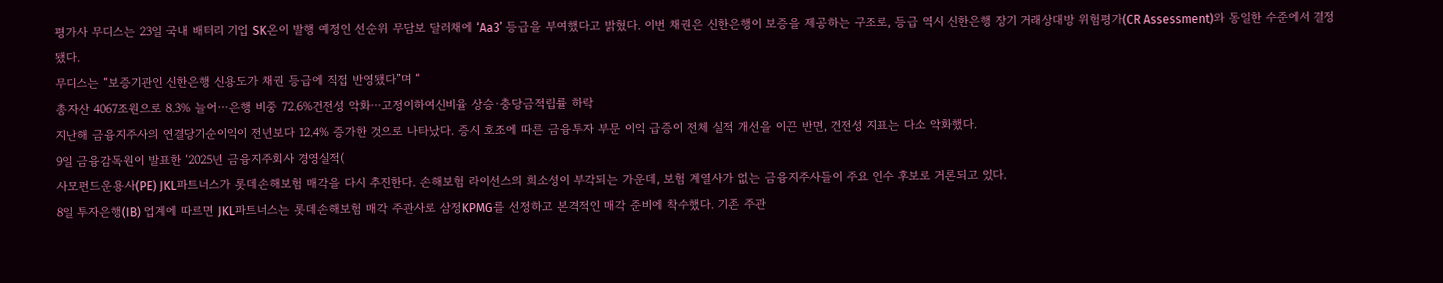평가사 무디스는 23일 국내 배터리 기업 SK온이 발행 예정인 선순위 무담보 달러채에 ‘Aa3’ 등급을 부여했다고 밝혔다. 이번 채권은 신한은행이 보증을 제공하는 구조로, 등급 역시 신한은행 장기 거래상대방 위험평가(CR Assessment)와 동일한 수준에서 결정됐다.
무디스는 “보증기관인 신한은행 신용도가 채권 등급에 직접 반영됐다”며 “
총자산 4067조원으로 8.3% 늘어⋯은행 비중 72.6%건전성 악화⋯고정이하여신비율 상승·충당금적립률 하락
지난해 금융지주사의 연결당기순이익이 전년보다 12.4% 증가한 것으로 나타났다. 증시 호조에 따른 금융투자 부문 이익 급증이 전체 실적 개선을 이끈 반면, 건전성 지표는 다소 악화했다.
9일 금융감독원이 발표한 ‘2025년 금융지주회사 경영실적(
사모펀드운용사(PE) JKL파트너스가 롯데손해보험 매각을 다시 추진한다. 손해보험 라이선스의 희소성이 부각되는 가운데, 보험 계열사가 없는 금융지주사들이 주요 인수 후보로 거론되고 있다.
8일 투자은행(IB) 업계에 따르면 JKL파트너스는 롯데손해보험 매각 주관사로 삼정KPMG를 선정하고 본격적인 매각 준비에 착수했다. 기존 주관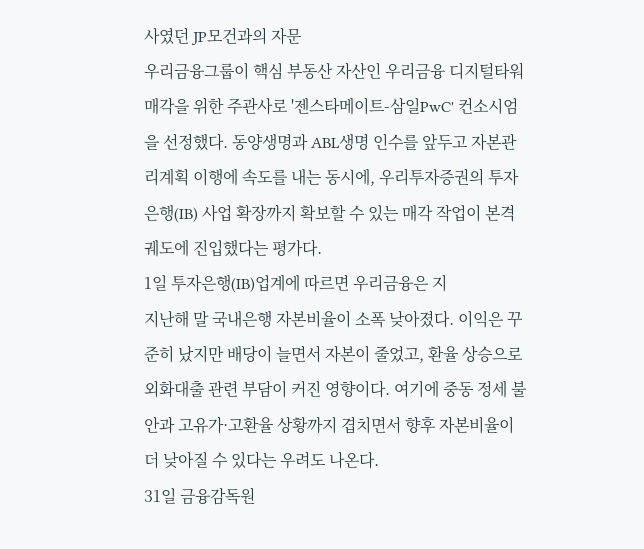사였던 JP모건과의 자문
우리금융그룹이 핵심 부동산 자산인 우리금융 디지털타워 매각을 위한 주관사로 '젠스타메이트-삼일PwC' 컨소시엄을 선정했다. 동양생명과 ABL생명 인수를 앞두고 자본관리계획 이행에 속도를 내는 동시에, 우리투자증권의 투자은행(IB) 사업 확장까지 확보할 수 있는 매각 작업이 본격 궤도에 진입했다는 평가다.
1일 투자은행(IB)업계에 따르면 우리금융은 지
지난해 말 국내은행 자본비율이 소폭 낮아졌다. 이익은 꾸준히 났지만 배당이 늘면서 자본이 줄었고, 환율 상승으로 외화대출 관련 부담이 커진 영향이다. 여기에 중동 정세 불안과 고유가·고환율 상황까지 겹치면서 향후 자본비율이 더 낮아질 수 있다는 우려도 나온다.
31일 금융감독원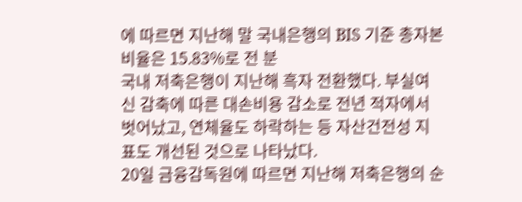에 따르면 지난해 말 국내은행의 BIS 기준 총자본비율은 15.83%로 전 분
국내 저축은행이 지난해 흑자 전환했다. 부실여신 감축에 따른 대손비용 감소로 전년 적자에서 벗어났고, 연체율도 하락하는 등 자산건전성 지표도 개선된 것으로 나타났다.
20일 금융감독원에 따르면 지난해 저축은행의 순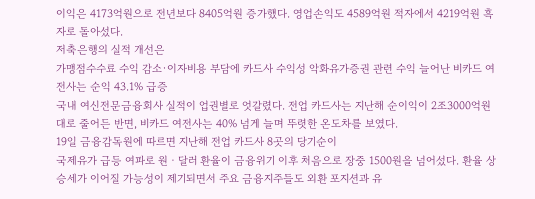이익은 4173억원으로 전년보다 8405억원 증가했다. 영업손익도 4589억원 적자에서 4219억원 흑자로 돌아섰다.
저축은행의 실적 개선은
가맹점수수료 수익 감소·이자비용 부담에 카드사 수익성 악화유가증권 관련 수익 늘어난 비카드 여전사는 순익 43.1% 급증
국내 여신전문금융회사 실적이 업권별로 엇갈렸다. 전업 카드사는 지난해 순이익이 2조3000억원대로 줄어든 반면, 비카드 여전사는 40% 넘게 늘며 뚜렷한 온도차를 보였다.
19일 금융감독원에 따르면 지난해 전업 카드사 8곳의 당기순이
국제유가 급등 여파로 원ㆍ달러 환율이 금융위기 이후 처음으로 장중 1500원을 넘어섰다. 환율 상승세가 이어질 가능성이 제기되면서 주요 금융지주들도 외환 포지션과 유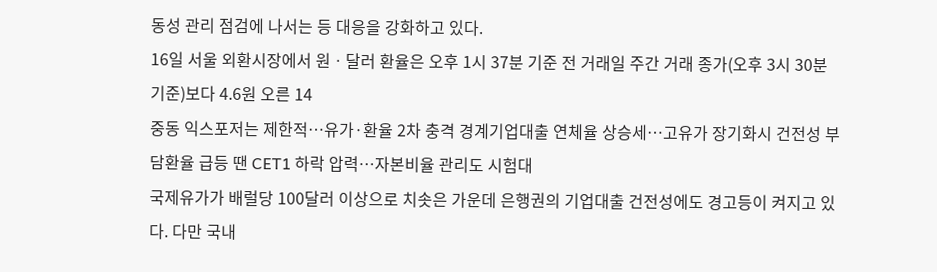동성 관리 점검에 나서는 등 대응을 강화하고 있다.
16일 서울 외환시장에서 원ㆍ달러 환율은 오후 1시 37분 기준 전 거래일 주간 거래 종가(오후 3시 30분 기준)보다 4.6원 오른 14
중동 익스포저는 제한적…유가·환율 2차 충격 경계기업대출 연체율 상승세…고유가 장기화시 건전성 부담환율 급등 땐 CET1 하락 압력…자본비율 관리도 시험대
국제유가가 배럴당 100달러 이상으로 치솟은 가운데 은행권의 기업대출 건전성에도 경고등이 켜지고 있다. 다만 국내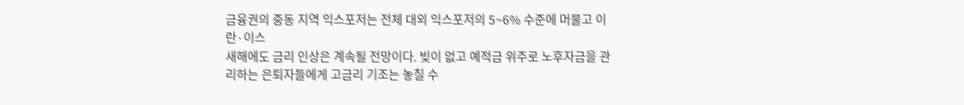금융권의 중동 지역 익스포저는 전체 대외 익스포저의 5~6% 수준에 머물고 이란·이스
새해에도 금리 인상은 계속될 전망이다. 빚이 없고 예적금 위주로 노후자금을 관리하는 은퇴자들에게 고금리 기조는 놓칠 수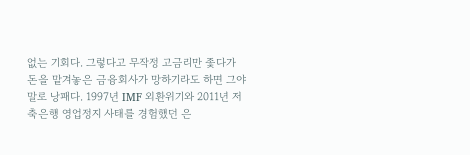없는 기회다. 그렇다고 무작정 고금리만 좇다가 돈을 맡겨놓은 금융회사가 망하기라도 하면 그야말로 낭패다. 1997년 IMF 외환위기와 2011년 저축은행 영업정지 사태를 경험했던 은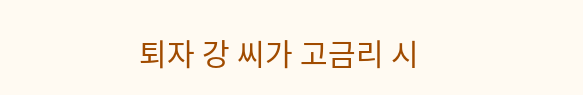퇴자 강 씨가 고금리 시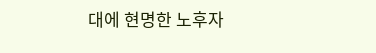대에 현명한 노후자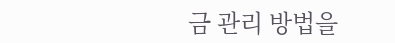금 관리 방법을